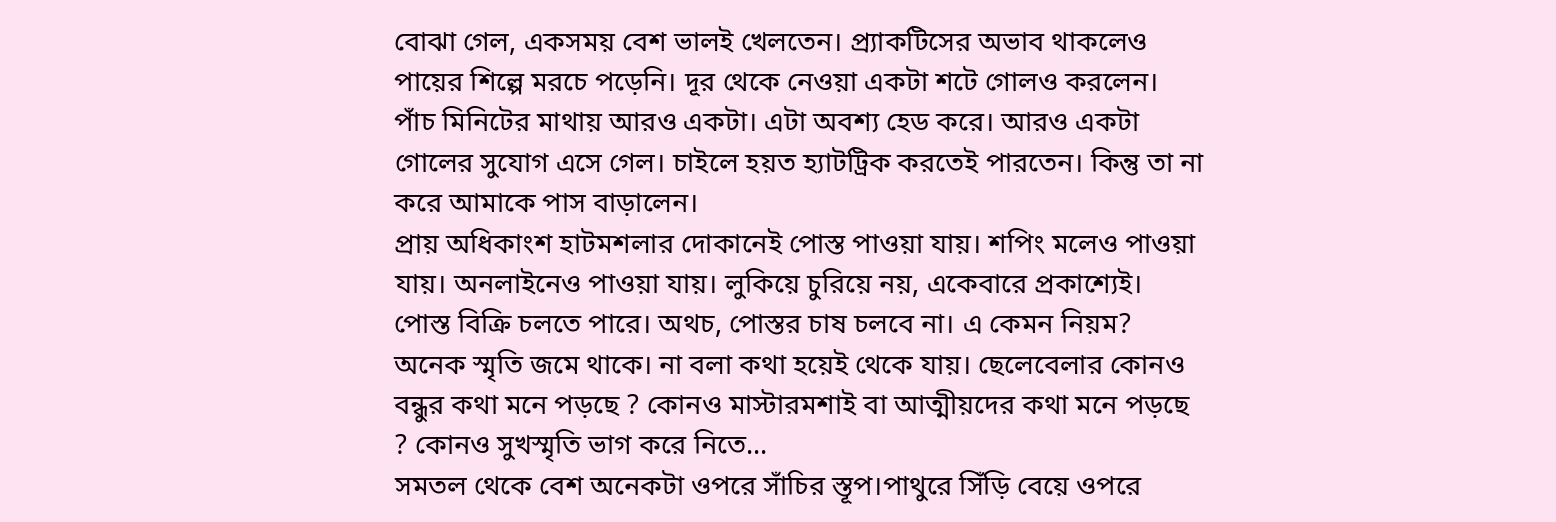বোঝা গেল, একসময় বেশ ভালই খেলতেন। প্র্যাকটিসের অভাব থাকলেও পায়ের শিল্পে মরচে পড়েনি। দূর থেকে নেওয়া একটা শটে গোলও করলেন। পাঁচ মিনিটের মাথায় আরও একটা। এটা অবশ্য হেড করে। আরও একটা গোলের সুযোগ এসে গেল। চাইলে হয়ত হ্যাটট্রিক করতেই পারতেন। কিন্তু তা না করে আমাকে পাস বাড়ালেন।
প্রায় অধিকাংশ হাটমশলার দোকানেই পোস্ত পাওয়া যায়। শপিং মলেও পাওয়া যায়। অনলাইনেও পাওয়া যায়। লুকিয়ে চুরিয়ে নয়, একেবারে প্রকাশ্যেই। পোস্ত বিক্রি চলতে পারে। অথচ, পোস্তর চাষ চলবে না। এ কেমন নিয়ম?
অনেক স্মৃতি জমে থাকে। না বলা কথা হয়েই থেকে যায়। ছেলেবেলার কোনও বন্ধুর কথা মনে পড়ছে ? কোনও মাস্টারমশাই বা আত্মীয়দের কথা মনে পড়ছে ? কোনও সুখস্মৃতি ভাগ করে নিতে...
সমতল থেকে বেশ অনেকটা ওপরে সাঁচির স্তূপ।পাথুরে সিঁড়ি বেয়ে ওপরে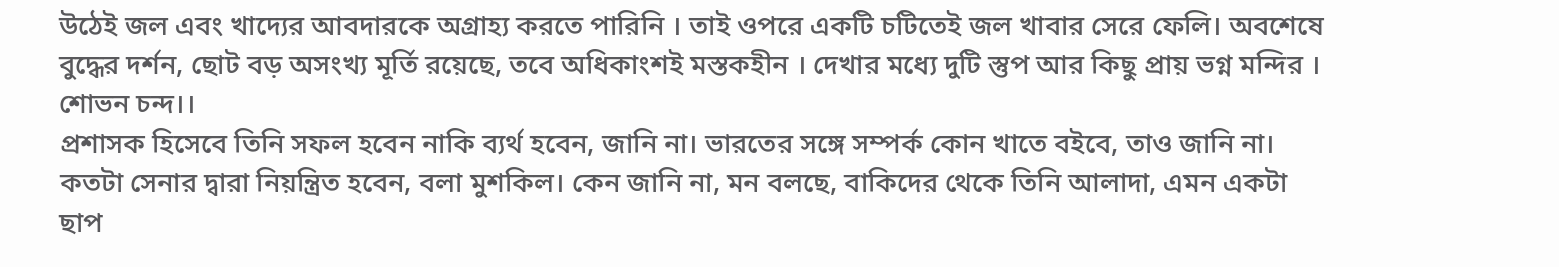উঠেই জল এবং খাদ্যের আবদারকে অগ্রাহ্য করতে পারিনি । তাই ওপরে একটি চটিতেই জল খাবার সেরে ফেলি। অবশেষে বুদ্ধের দর্শন, ছোট বড় অসংখ্য মূর্তি রয়েছে, তবে অধিকাংশই মস্তকহীন । দেখার মধ্যে দুটি স্তুপ আর কিছু প্রায় ভগ্ন মন্দির । শোভন চন্দ।।
প্রশাসক হিসেবে তিনি সফল হবেন নাকি ব্যর্থ হবেন, জানি না। ভারতের সঙ্গে সম্পর্ক কোন খাতে বইবে, তাও জানি না। কতটা সেনার দ্বারা নিয়ন্ত্রিত হবেন, বলা মুশকিল। কেন জানি না, মন বলছে, বাকিদের থেকে তিনি আলাদা, এমন একটা ছাপ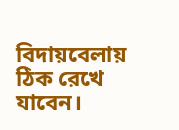বিদায়বেলায় ঠিক রেখে যাবেন।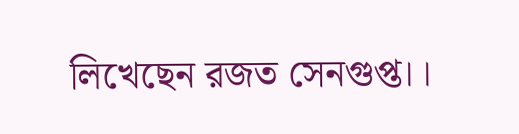লিখেছেন রজত সেনগুপ্ত।।